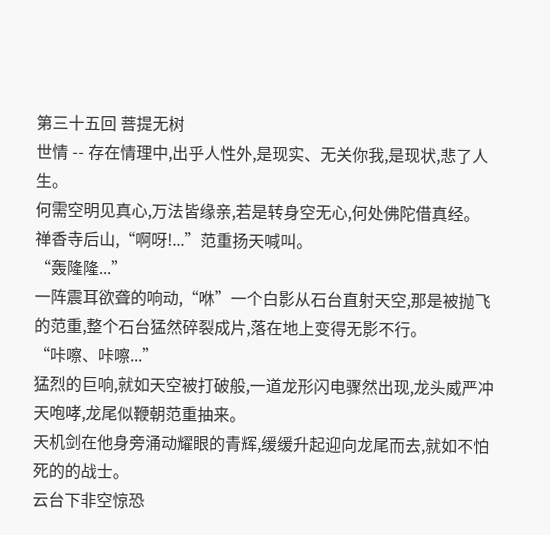第三十五回 菩提无树
世情 -- 存在情理中,出乎人性外,是现实、无关你我,是现状,悲了人生。
何需空明见真心,万法皆缘亲,若是转身空无心,何处佛陀借真经。
禅香寺后山,“啊呀!...”范重扬天喊叫。
“轰隆隆...”
一阵震耳欲聋的响动,“咻”一个白影从石台直射天空,那是被抛飞的范重,整个石台猛然碎裂成片,落在地上变得无影不行。
“咔嚓、咔嚓...”
猛烈的巨响,就如天空被打破般,一道龙形闪电骤然出现,龙头威严冲天咆哮,龙尾似鞭朝范重抽来。
天机剑在他身旁涌动耀眼的青辉,缓缓升起迎向龙尾而去,就如不怕死的的战士。
云台下非空惊恐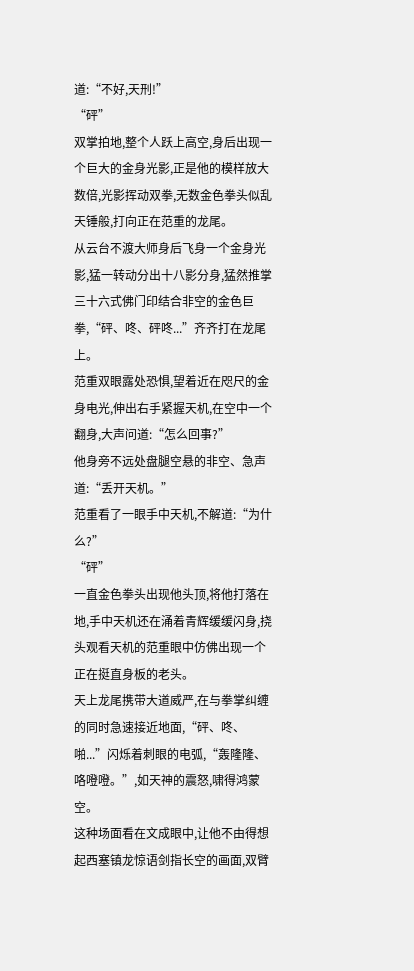道:“不好,天刑!”
“砰”
双掌拍地,整个人跃上高空,身后出现一个巨大的金身光影,正是他的模样放大数倍,光影挥动双拳,无数金色拳头似乱天锤般,打向正在范重的龙尾。
从云台不渡大师身后飞身一个金身光影,猛一转动分出十八影分身,猛然推掌三十六式佛门印结合非空的金色巨拳,“砰、咚、砰咚...”齐齐打在龙尾上。
范重双眼露处恐惧,望着近在咫尺的金身电光,伸出右手紧握天机,在空中一个翻身,大声问道:“怎么回事?”
他身旁不远处盘腿空悬的非空、急声道:“丢开天机。”
范重看了一眼手中天机,不解道:“为什么?”
“砰”
一直金色拳头出现他头顶,将他打落在地,手中天机还在涌着青辉缓缓闪身,挠头观看天机的范重眼中仿佛出现一个正在挺直身板的老头。
天上龙尾携带大道威严,在与拳掌纠缠的同时急速接近地面,“砰、咚、啪...”闪烁着刺眼的电弧,“轰隆隆、咯噔噔。”,如天神的震怒,啸得鸿蒙空。
这种场面看在文成眼中,让他不由得想起西塞镇龙惊语剑指长空的画面,双臂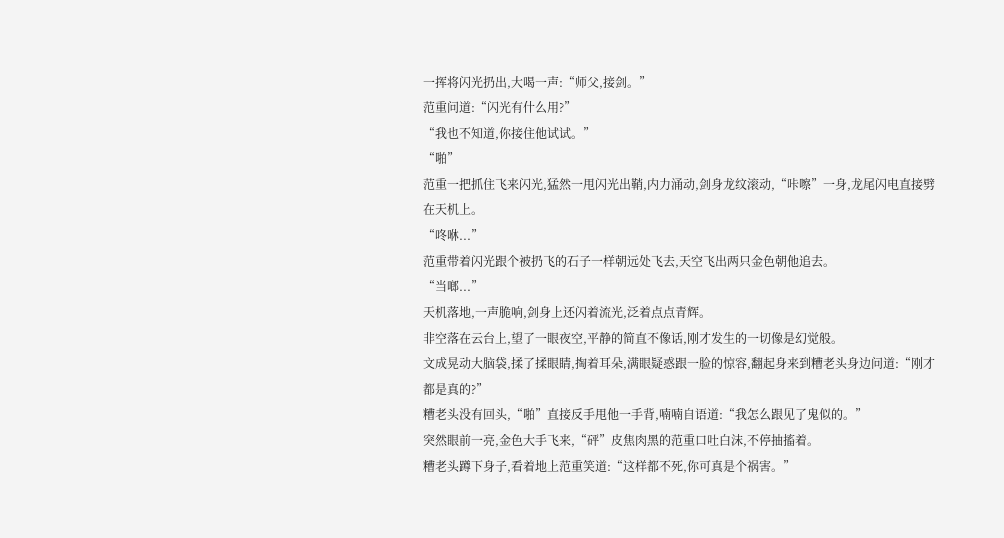一挥将闪光扔出,大喝一声:“师父,接剑。”
范重问道:“闪光有什么用?”
“我也不知道,你接住他试试。”
“啪”
范重一把抓住飞来闪光,猛然一甩闪光出鞘,内力涌动,剑身龙纹滚动,“咔嚓”一身,龙尾闪电直接劈在天机上。
“咚咻...”
范重带着闪光跟个被扔飞的石子一样朝远处飞去,天空飞出两只金色朝他追去。
“当啷...”
天机落地,一声脆响,剑身上还闪着流光,泛着点点青辉。
非空落在云台上,望了一眼夜空,平静的简直不像话,刚才发生的一切像是幻觉般。
文成晃动大脑袋,揉了揉眼睛,掏着耳朵,满眼疑惑跟一脸的惊容,翻起身来到糟老头身边问道:“刚才都是真的?”
糟老头没有回头,“啪”直接反手甩他一手背,喃喃自语道:“我怎么跟见了鬼似的。”
突然眼前一亮,金色大手飞来,“砰”皮焦肉黑的范重口吐白沫,不停抽搐着。
糟老头蹲下身子,看着地上范重笑道:“这样都不死,你可真是个祸害。”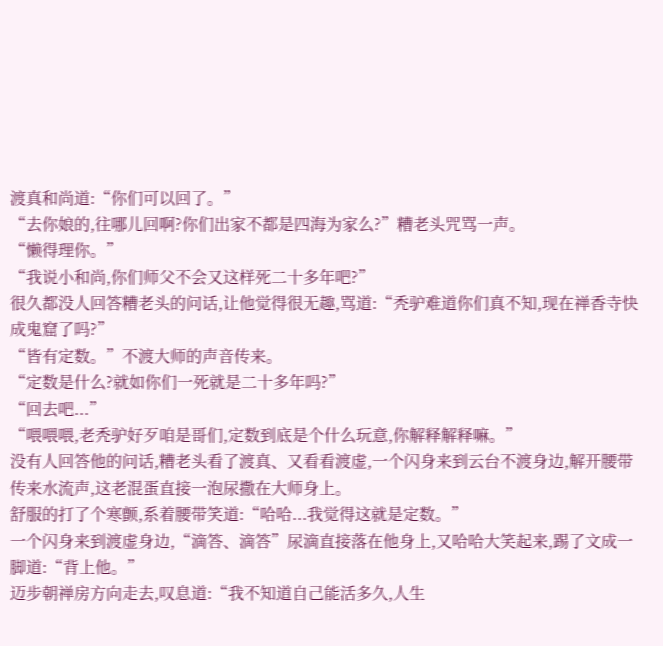渡真和尚道:“你们可以回了。”
“去你娘的,往哪儿回啊?你们出家不都是四海为家么?”糟老头咒骂一声。
“懒得理你。”
“我说小和尚,你们师父不会又这样死二十多年吧?”
很久都没人回答糟老头的问话,让他觉得很无趣,骂道:“秃驴难道你们真不知,现在禅香寺快成鬼窟了吗?”
“皆有定数。”不渡大师的声音传来。
“定数是什么?就如你们一死就是二十多年吗?”
“回去吧...”
“喂喂喂,老秃驴好歹咱是哥们,定数到底是个什么玩意,你解释解释嘛。”
没有人回答他的问话,糟老头看了渡真、又看看渡虚,一个闪身来到云台不渡身边,解开腰带传来水流声,这老混蛋直接一泡尿撒在大师身上。
舒服的打了个寒颤,系着腰带笑道:“哈哈...我觉得这就是定数。”
一个闪身来到渡虚身边,“滴答、滴答”尿滴直接落在他身上,又哈哈大笑起来,踢了文成一脚道:“背上他。”
迈步朝禅房方向走去,叹息道:“我不知道自己能活多久,人生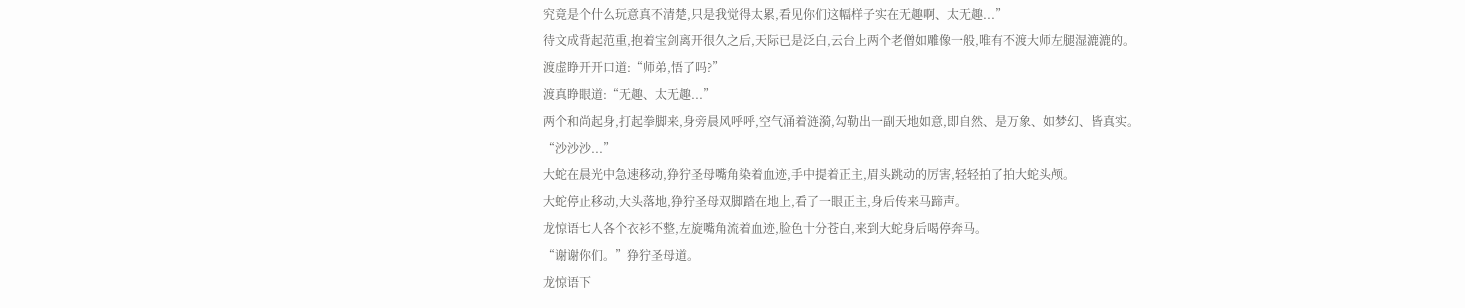究竟是个什么玩意真不清楚,只是我觉得太累,看见你们这幅样子实在无趣啊、太无趣...”
待文成背起范重,抱着宝剑离开很久之后,天际已是泛白,云台上两个老僧如雕像一般,唯有不渡大师左腿湿漉漉的。
渡虚睁开开口道:“师弟,悟了吗?”
渡真睁眼道:“无趣、太无趣...”
两个和尚起身,打起拳脚来,身旁晨风呼呼,空气涌着涟漪,勾勒出一副天地如意,即自然、是万象、如梦幻、皆真实。
“沙沙沙...”
大蛇在晨光中急速移动,狰狞圣母嘴角染着血迹,手中提着正主,眉头跳动的厉害,轻轻拍了拍大蛇头颅。
大蛇停止移动,大头落地,狰狞圣母双脚踏在地上,看了一眼正主,身后传来马蹄声。
龙惊语七人各个衣衫不整,左旋嘴角流着血迹,脸色十分苍白,来到大蛇身后喝停奔马。
“谢谢你们。”狰狞圣母道。
龙惊语下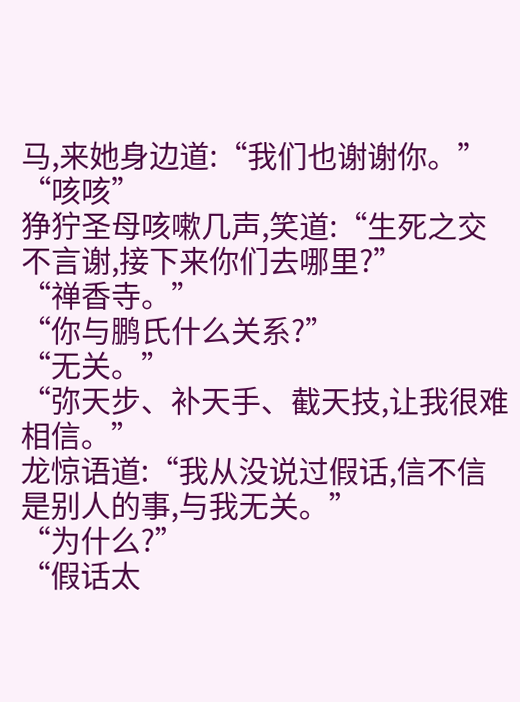马,来她身边道:“我们也谢谢你。”
“咳咳”
狰狞圣母咳嗽几声,笑道:“生死之交不言谢,接下来你们去哪里?”
“禅香寺。”
“你与鹏氏什么关系?”
“无关。”
“弥天步、补天手、截天技,让我很难相信。”
龙惊语道:“我从没说过假话,信不信是别人的事,与我无关。”
“为什么?”
“假话太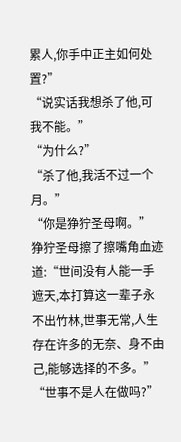累人,你手中正主如何处置?”
“说实话我想杀了他,可我不能。”
“为什么?”
“杀了他,我活不过一个月。”
“你是狰狞圣母啊。”
狰狞圣母擦了擦嘴角血迹道:“世间没有人能一手遮天,本打算这一辈子永不出竹林,世事无常,人生存在许多的无奈、身不由己,能够选择的不多。”
“世事不是人在做吗?”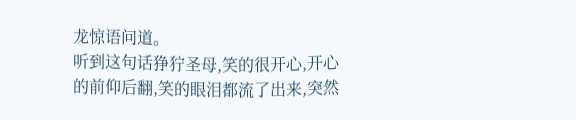龙惊语问道。
听到这句话狰狞圣母,笑的很开心,开心的前仰后翻,笑的眼泪都流了出来,突然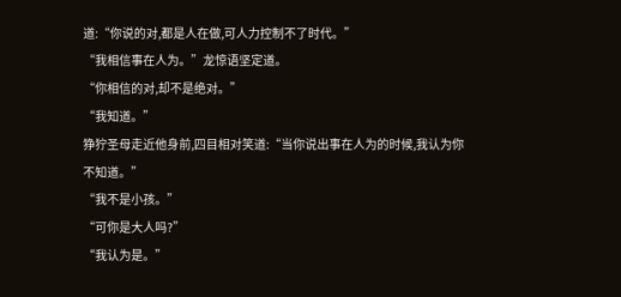道:“你说的对,都是人在做,可人力控制不了时代。”
“我相信事在人为。”龙惊语坚定道。
“你相信的对,却不是绝对。”
“我知道。”
狰狞圣母走近他身前,四目相对笑道:“当你说出事在人为的时候,我认为你不知道。”
“我不是小孩。”
“可你是大人吗?”
“我认为是。”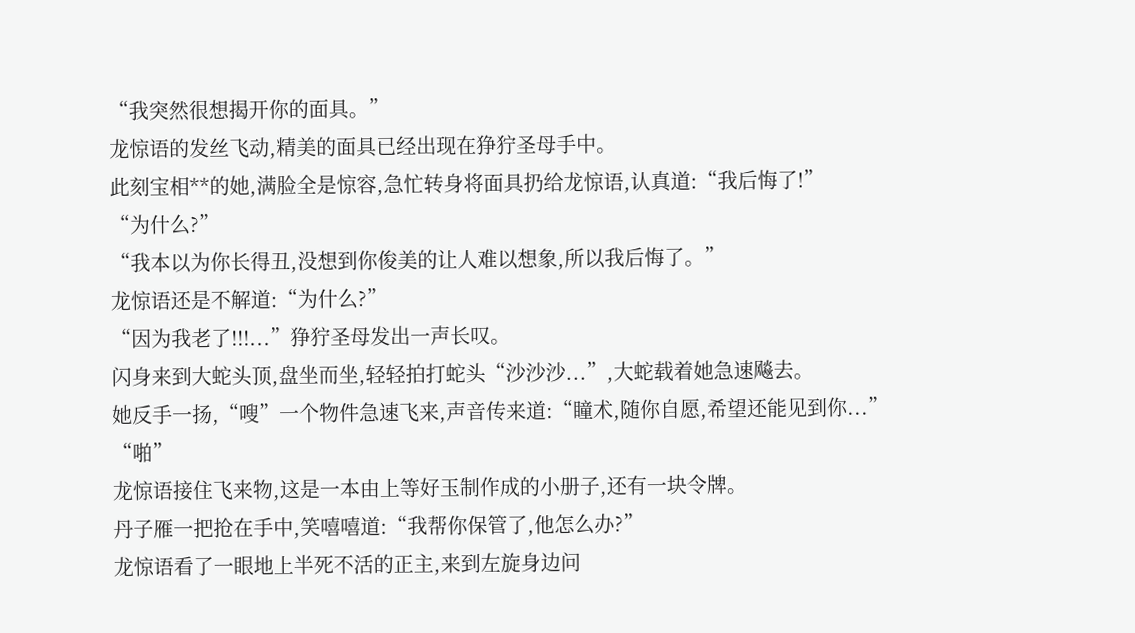“我突然很想揭开你的面具。”
龙惊语的发丝飞动,精美的面具已经出现在狰狞圣母手中。
此刻宝相**的她,满脸全是惊容,急忙转身将面具扔给龙惊语,认真道:“我后悔了!”
“为什么?”
“我本以为你长得丑,没想到你俊美的让人难以想象,所以我后悔了。”
龙惊语还是不解道:“为什么?”
“因为我老了!!!...”狰狞圣母发出一声长叹。
闪身来到大蛇头顶,盘坐而坐,轻轻拍打蛇头“沙沙沙...”,大蛇载着她急速飚去。
她反手一扬,“嗖”一个物件急速飞来,声音传来道:“瞳术,随你自愿,希望还能见到你...”
“啪”
龙惊语接住飞来物,这是一本由上等好玉制作成的小册子,还有一块令牌。
丹子雁一把抢在手中,笑嘻嘻道:“我帮你保管了,他怎么办?”
龙惊语看了一眼地上半死不活的正主,来到左旋身边问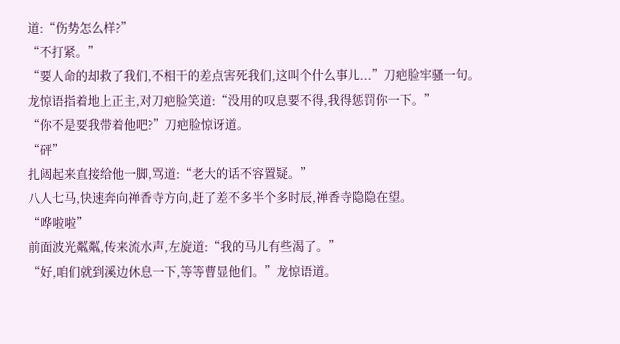道:“伤势怎么样?”
“不打紧。”
“要人命的却救了我们,不相干的差点害死我们,这叫个什么事儿...”刀疤脸牢骚一句。
龙惊语指着地上正主,对刀疤脸笑道:“没用的叹息要不得,我得惩罚你一下。”
“你不是要我带着他吧?”刀疤脸惊讶道。
“砰”
扎闼起来直接给他一脚,骂道:“老大的话不容置疑。”
八人七马,快速奔向禅香寺方向,赶了差不多半个多时辰,禅香寺隐隐在望。
“哗啦啦”
前面波光粼粼,传来流水声,左旋道:“我的马儿有些渴了。”
“好,咱们就到溪边休息一下,等等曹显他们。”龙惊语道。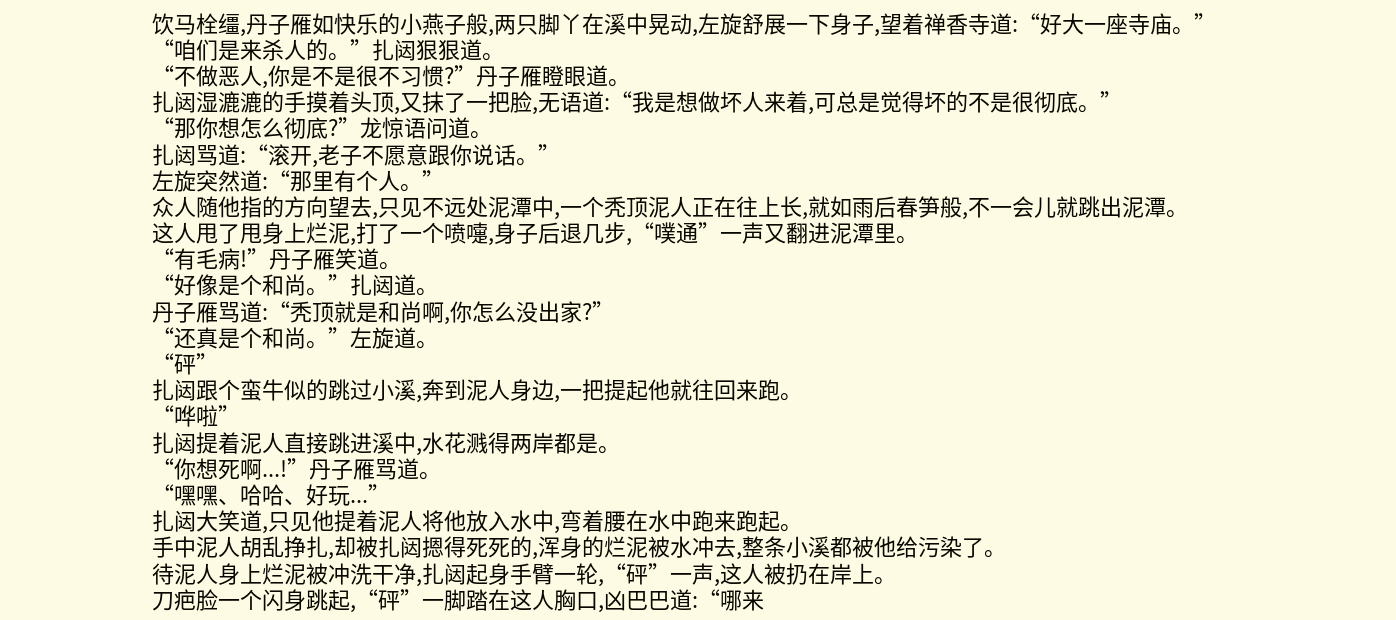饮马栓缰,丹子雁如快乐的小燕子般,两只脚丫在溪中晃动,左旋舒展一下身子,望着禅香寺道:“好大一座寺庙。”
“咱们是来杀人的。”扎闼狠狠道。
“不做恶人,你是不是很不习惯?”丹子雁瞪眼道。
扎闼湿漉漉的手摸着头顶,又抹了一把脸,无语道:“我是想做坏人来着,可总是觉得坏的不是很彻底。”
“那你想怎么彻底?”龙惊语问道。
扎闼骂道:“滚开,老子不愿意跟你说话。”
左旋突然道:“那里有个人。”
众人随他指的方向望去,只见不远处泥潭中,一个秃顶泥人正在往上长,就如雨后春笋般,不一会儿就跳出泥潭。
这人甩了甩身上烂泥,打了一个喷嚏,身子后退几步,“噗通”一声又翻进泥潭里。
“有毛病!”丹子雁笑道。
“好像是个和尚。”扎闼道。
丹子雁骂道:“秃顶就是和尚啊,你怎么没出家?”
“还真是个和尚。”左旋道。
“砰”
扎闼跟个蛮牛似的跳过小溪,奔到泥人身边,一把提起他就往回来跑。
“哗啦”
扎闼提着泥人直接跳进溪中,水花溅得两岸都是。
“你想死啊...!”丹子雁骂道。
“嘿嘿、哈哈、好玩...”
扎闼大笑道,只见他提着泥人将他放入水中,弯着腰在水中跑来跑起。
手中泥人胡乱挣扎,却被扎闼摁得死死的,浑身的烂泥被水冲去,整条小溪都被他给污染了。
待泥人身上烂泥被冲洗干净,扎闼起身手臂一轮,“砰”一声,这人被扔在岸上。
刀疤脸一个闪身跳起,“砰”一脚踏在这人胸口,凶巴巴道:“哪来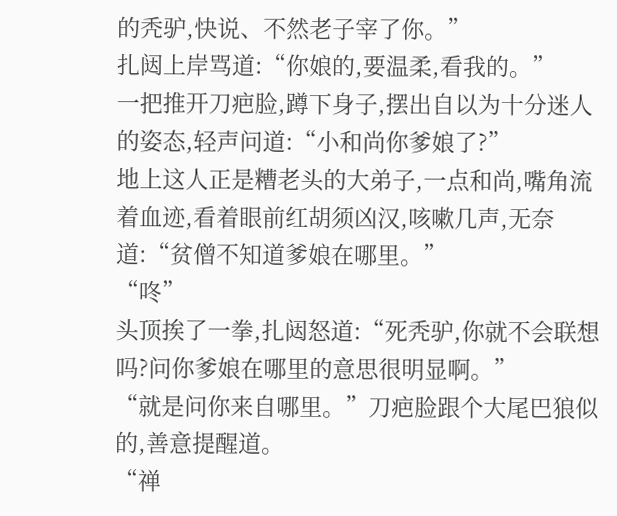的秃驴,快说、不然老子宰了你。”
扎闼上岸骂道:“你娘的,要温柔,看我的。”
一把推开刀疤脸,蹲下身子,摆出自以为十分迷人的姿态,轻声问道:“小和尚你爹娘了?”
地上这人正是糟老头的大弟子,一点和尚,嘴角流着血迹,看着眼前红胡须凶汉,咳嗽几声,无奈道:“贫僧不知道爹娘在哪里。”
“咚”
头顶挨了一拳,扎闼怒道:“死秃驴,你就不会联想吗?问你爹娘在哪里的意思很明显啊。”
“就是问你来自哪里。”刀疤脸跟个大尾巴狼似的,善意提醒道。
“禅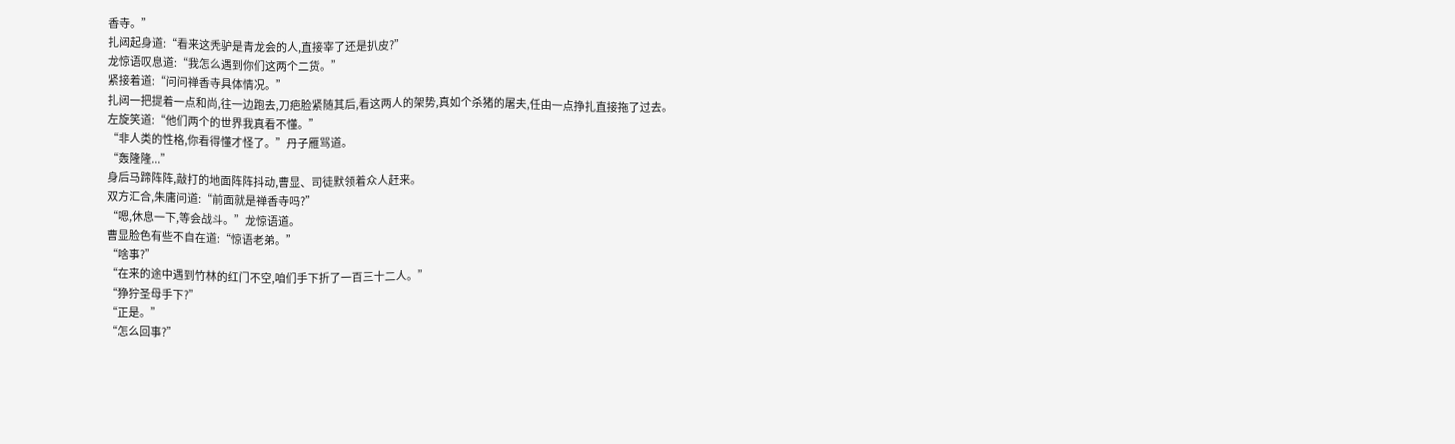香寺。”
扎闼起身道:“看来这秃驴是青龙会的人,直接宰了还是扒皮?”
龙惊语叹息道:“我怎么遇到你们这两个二货。”
紧接着道:“问问禅香寺具体情况。”
扎闼一把提着一点和尚,往一边跑去,刀疤脸紧随其后,看这两人的架势,真如个杀猪的屠夫,任由一点挣扎直接拖了过去。
左旋笑道:“他们两个的世界我真看不懂。”
“非人类的性格,你看得懂才怪了。”丹子雁骂道。
“轰隆隆...”
身后马蹄阵阵,敲打的地面阵阵抖动,曹显、司徒默领着众人赶来。
双方汇合,朱庸问道:“前面就是禅香寺吗?”
“嗯,休息一下,等会战斗。”龙惊语道。
曹显脸色有些不自在道:“惊语老弟。”
“啥事?”
“在来的途中遇到竹林的红门不空,咱们手下折了一百三十二人。”
“狰狞圣母手下?”
“正是。”
“怎么回事?”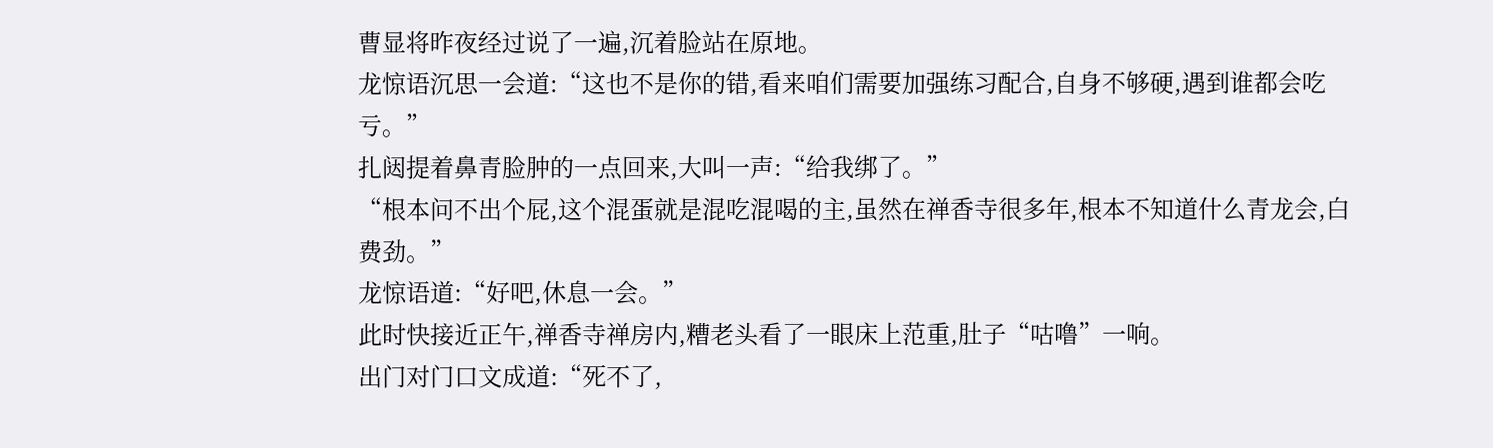曹显将昨夜经过说了一遍,沉着脸站在原地。
龙惊语沉思一会道:“这也不是你的错,看来咱们需要加强练习配合,自身不够硬,遇到谁都会吃亏。”
扎闼提着鼻青脸肿的一点回来,大叫一声:“给我绑了。”
“根本问不出个屁,这个混蛋就是混吃混喝的主,虽然在禅香寺很多年,根本不知道什么青龙会,白费劲。”
龙惊语道:“好吧,休息一会。”
此时快接近正午,禅香寺禅房内,糟老头看了一眼床上范重,肚子“咕噜”一响。
出门对门口文成道:“死不了,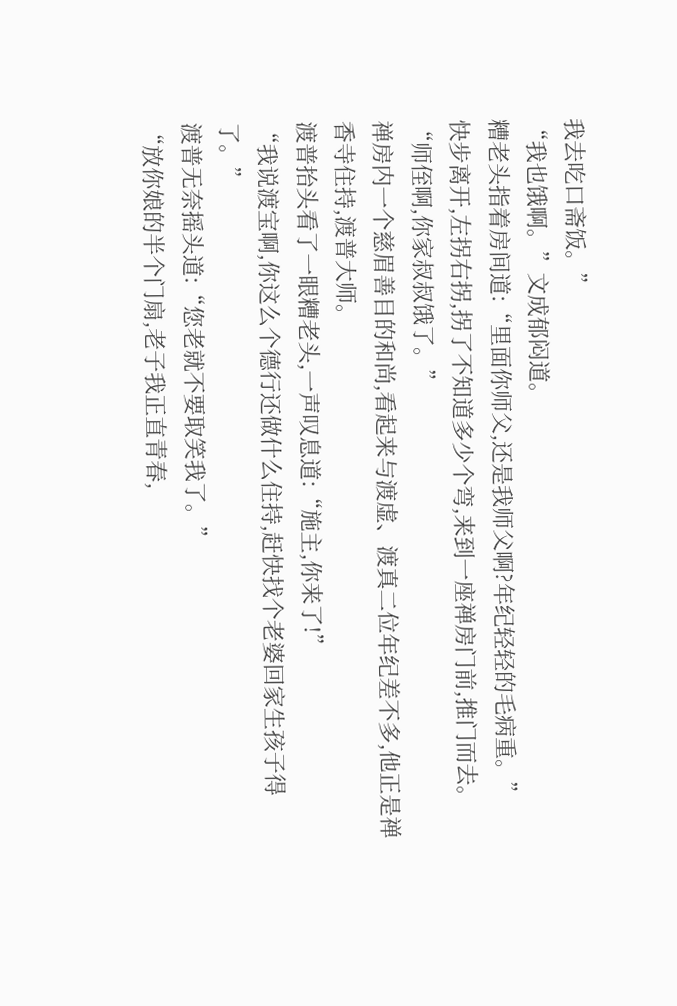我去吃口斋饭。”
“我也饿啊。”文成郁闷道。
糟老头指着房间道:“里面你师父,还是我师父啊?年纪轻轻的毛病重。”
快步离开,左拐右拐,拐了不知道多少个弯,来到一座禅房门前,推门而去。
“师侄啊,你家叔叔饿了。”
禅房内一个慈眉善目的和尚,看起来与渡虚、渡真二位年纪差不多,他正是禅香寺住持,渡普大师。
渡普抬头看了一眼糟老头,一声叹息道:“施主,你来了!”
“我说渡宝啊,你这么个德行还做什么住持,赶快找个老婆回家生孩子得了。”
渡普无奈摇头道:“您老就不要取笑我了。”
“放你娘的半个门扇,老子我正直青春,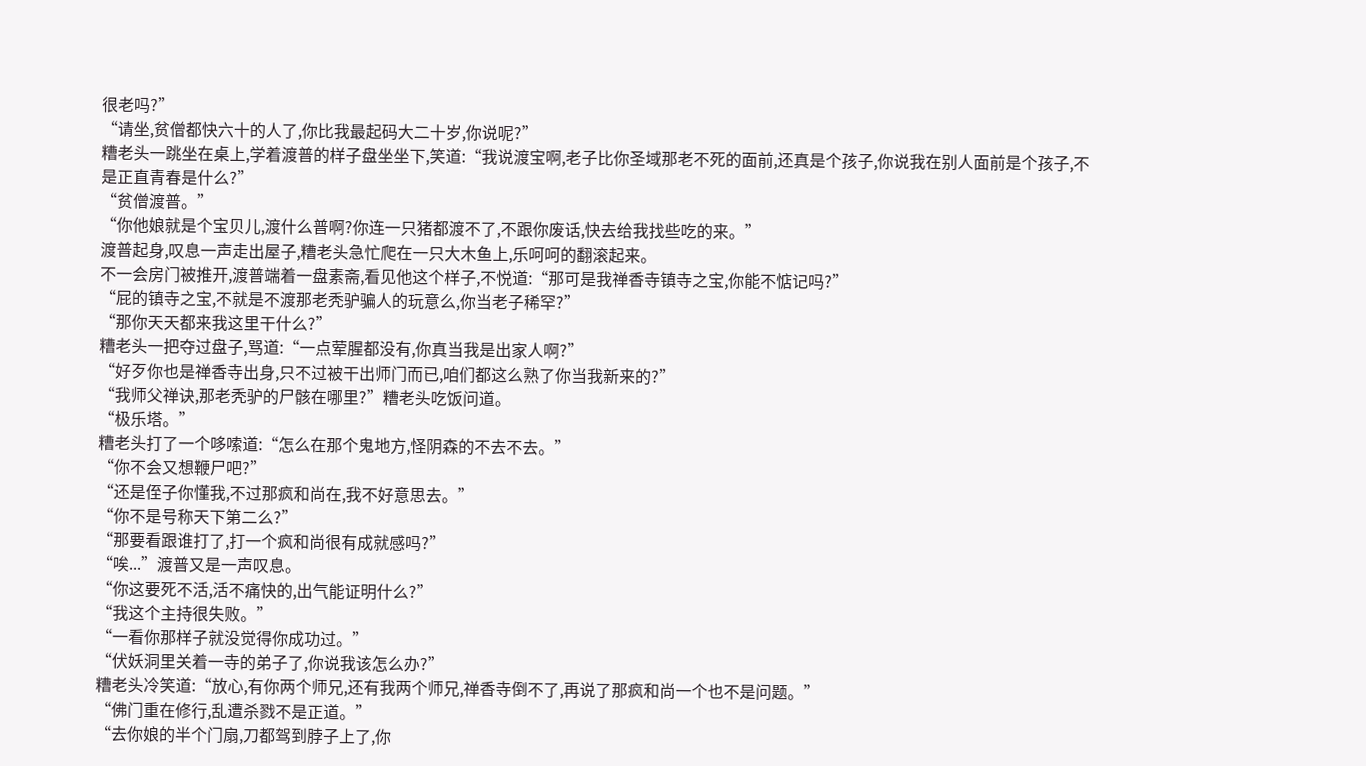很老吗?”
“请坐,贫僧都快六十的人了,你比我最起码大二十岁,你说呢?”
糟老头一跳坐在桌上,学着渡普的样子盘坐坐下,笑道:“我说渡宝啊,老子比你圣域那老不死的面前,还真是个孩子,你说我在别人面前是个孩子,不是正直青春是什么?”
“贫僧渡普。”
“你他娘就是个宝贝儿,渡什么普啊?你连一只猪都渡不了,不跟你废话,快去给我找些吃的来。”
渡普起身,叹息一声走出屋子,糟老头急忙爬在一只大木鱼上,乐呵呵的翻滚起来。
不一会房门被推开,渡普端着一盘素斋,看见他这个样子,不悦道:“那可是我禅香寺镇寺之宝,你能不惦记吗?”
“屁的镇寺之宝,不就是不渡那老秃驴骗人的玩意么,你当老子稀罕?”
“那你天天都来我这里干什么?”
糟老头一把夺过盘子,骂道:“一点荤腥都没有,你真当我是出家人啊?”
“好歹你也是禅香寺出身,只不过被干出师门而已,咱们都这么熟了你当我新来的?”
“我师父禅诀,那老秃驴的尸骸在哪里?”糟老头吃饭问道。
“极乐塔。”
糟老头打了一个哆嗦道:“怎么在那个鬼地方,怪阴森的不去不去。”
“你不会又想鞭尸吧?”
“还是侄子你懂我,不过那疯和尚在,我不好意思去。”
“你不是号称天下第二么?”
“那要看跟谁打了,打一个疯和尚很有成就感吗?”
“唉...”渡普又是一声叹息。
“你这要死不活,活不痛快的,出气能证明什么?”
“我这个主持很失败。”
“一看你那样子就没觉得你成功过。”
“伏妖洞里关着一寺的弟子了,你说我该怎么办?”
糟老头冷笑道:“放心,有你两个师兄,还有我两个师兄,禅香寺倒不了,再说了那疯和尚一个也不是问题。”
“佛门重在修行,乱遭杀戮不是正道。”
“去你娘的半个门扇,刀都驾到脖子上了,你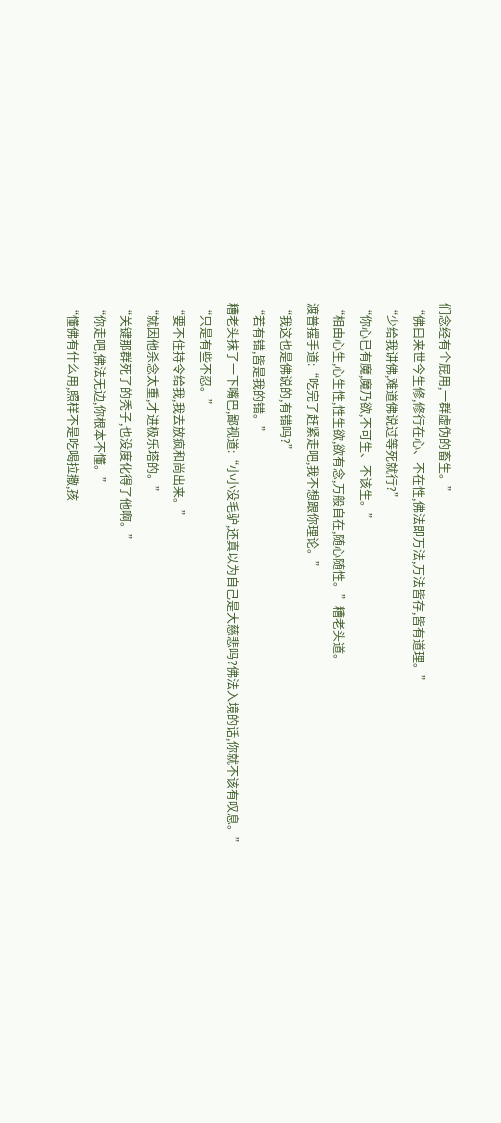们念经有个屁用,一群虚伪的畜生。”
“佛曰来世今生修,修行在心、不在性,佛法即万法,万法皆存,皆有道理。”
“少给我讲佛,难道佛说过等死就行?”
“你心已有魔,魔乃欲,不可生、不该生。”
“相由心生,心生性,性生欲,欲有念,万般自在,随心随性。”糟老头道。
渡普摆手道:“吃完了赶紧走吧,我不想跟你理论。”
“我这也是佛说的,有错吗?”
“若有错,皆是我的错。”
糟老头抹了一下嘴巴,鄙视道:“小小没毛驴,还真以为自己是大慈悲吗?佛法入境的话,你就不该有叹息。”
“只是有些不忍。”
“要不住持令给我,我去放疯和尚出来。”
“就因他杀念太重,才进极乐塔的。”
“关键那群死了的秃子,也没度化得了他啊。”
“你走吧,佛法无边,你根本不懂。”
“懂佛有什么用,照样不是吃喝拉撒,孩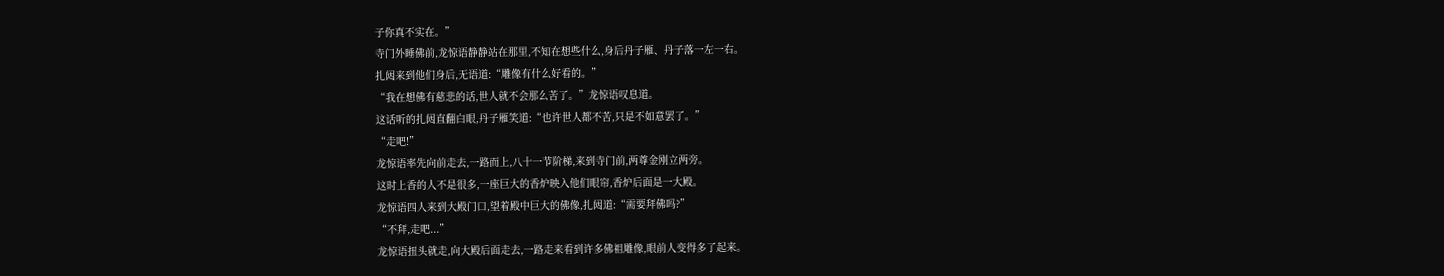子你真不实在。”
寺门外睡佛前,龙惊语静静站在那里,不知在想些什么,身后丹子雁、丹子落一左一右。
扎闼来到他们身后,无语道:“雕像有什么好看的。”
“我在想佛有慈悲的话,世人就不会那么苦了。”龙惊语叹息道。
这话听的扎闼直翻白眼,丹子雁笑道:“也许世人都不苦,只是不如意罢了。”
“走吧!”
龙惊语率先向前走去,一路而上,八十一节阶梯,来到寺门前,两尊金刚立两旁。
这时上香的人不是很多,一座巨大的香炉映入他们眼帘,香炉后面是一大殿。
龙惊语四人来到大殿门口,望着殿中巨大的佛像,扎闼道:“需要拜佛吗?”
“不拜,走吧...”
龙惊语扭头就走,向大殿后面走去,一路走来看到许多佛祖雕像,眼前人变得多了起来。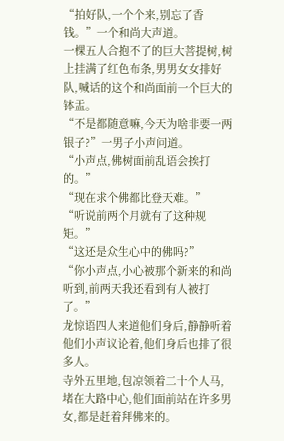“拍好队,一个个来,别忘了香钱。”一个和尚大声道。
一棵五人合抱不了的巨大菩提树,树上挂满了红色布条,男男女女排好队,喊话的这个和尚面前一个巨大的钵盂。
“不是都随意嘛,今天为啥非要一两银子?”一男子小声问道。
“小声点,佛树面前乱语会挨打的。”
“现在求个佛都比登天难。”
“听说前两个月就有了这种规矩。”
“这还是众生心中的佛吗?”
“你小声点,小心被那个新来的和尚听到,前两天我还看到有人被打了。”
龙惊语四人来道他们身后,静静听着他们小声议论着,他们身后也排了很多人。
寺外五里地,包凉领着二十个人马,堵在大路中心,他们面前站在许多男女,都是赶着拜佛来的。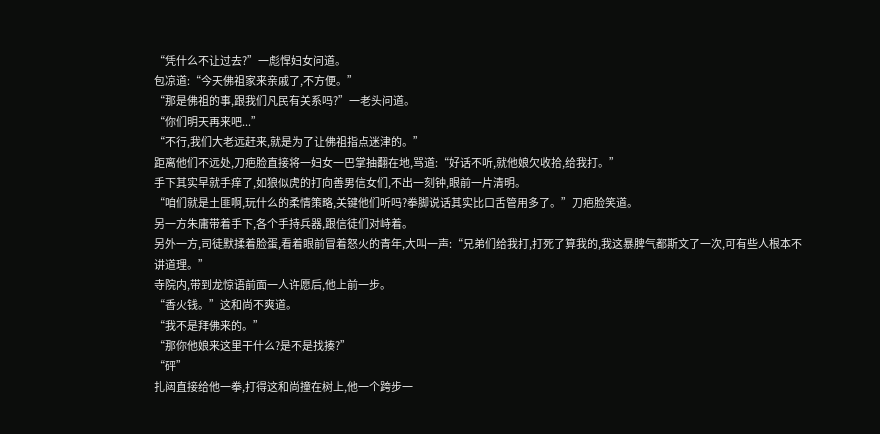“凭什么不让过去?”一彪悍妇女问道。
包凉道:“今天佛祖家来亲戚了,不方便。”
“那是佛祖的事,跟我们凡民有关系吗?”一老头问道。
“你们明天再来吧...”
“不行,我们大老远赶来,就是为了让佛祖指点迷津的。”
距离他们不远处,刀疤脸直接将一妇女一巴掌抽翻在地,骂道:“好话不听,就他娘欠收拾,给我打。”
手下其实早就手痒了,如狼似虎的打向善男信女们,不出一刻钟,眼前一片清明。
“咱们就是土匪啊,玩什么的柔情策略,关键他们听吗?拳脚说话其实比口舌管用多了。”刀疤脸笑道。
另一方朱庸带着手下,各个手持兵器,跟信徒们对峙着。
另外一方,司徒默揉着脸蛋,看着眼前冒着怒火的青年,大叫一声:“兄弟们给我打,打死了算我的,我这暴脾气都斯文了一次,可有些人根本不讲道理。”
寺院内,带到龙惊语前面一人许愿后,他上前一步。
“香火钱。”这和尚不爽道。
“我不是拜佛来的。”
“那你他娘来这里干什么?是不是找揍?”
“砰”
扎闼直接给他一拳,打得这和尚撞在树上,他一个跨步一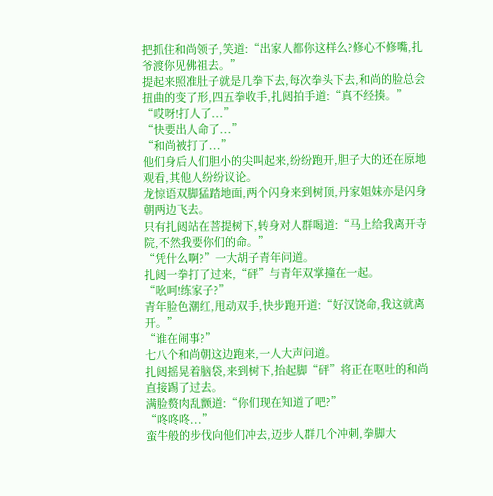把抓住和尚领子,笑道:“出家人都你这样么?修心不修嘴,扎爷渡你见佛祖去。”
提起来照准肚子就是几拳下去,每次拳头下去,和尚的脸总会扭曲的变了形,四五拳收手,扎闼拍手道:“真不经揍。”
“哎呀!打人了...”
“快要出人命了...”
“和尚被打了...”
他们身后人们胆小的尖叫起来,纷纷跑开,胆子大的还在原地观看,其他人纷纷议论。
龙惊语双脚猛踏地面,两个闪身来到树顶,丹家姐妹亦是闪身朝两边飞去。
只有扎闼站在菩提树下,转身对人群喝道:“马上给我离开寺院,不然我要你们的命。”
“凭什么啊?”一大胡子青年问道。
扎闼一拳打了过来,“砰”与青年双掌撞在一起。
“吆呵!练家子?”
青年脸色潮红,甩动双手,快步跑开道:“好汉饶命,我这就离开。”
“谁在闹事?”
七八个和尚朝这边跑来,一人大声问道。
扎闼摇晃着脑袋,来到树下,抬起脚“砰”将正在呕吐的和尚直接踢了过去。
满脸赘肉乱颤道:“你们现在知道了吧?”
“咚咚咚...”
蛮牛般的步伐向他们冲去,迈步人群几个冲刺,拳脚大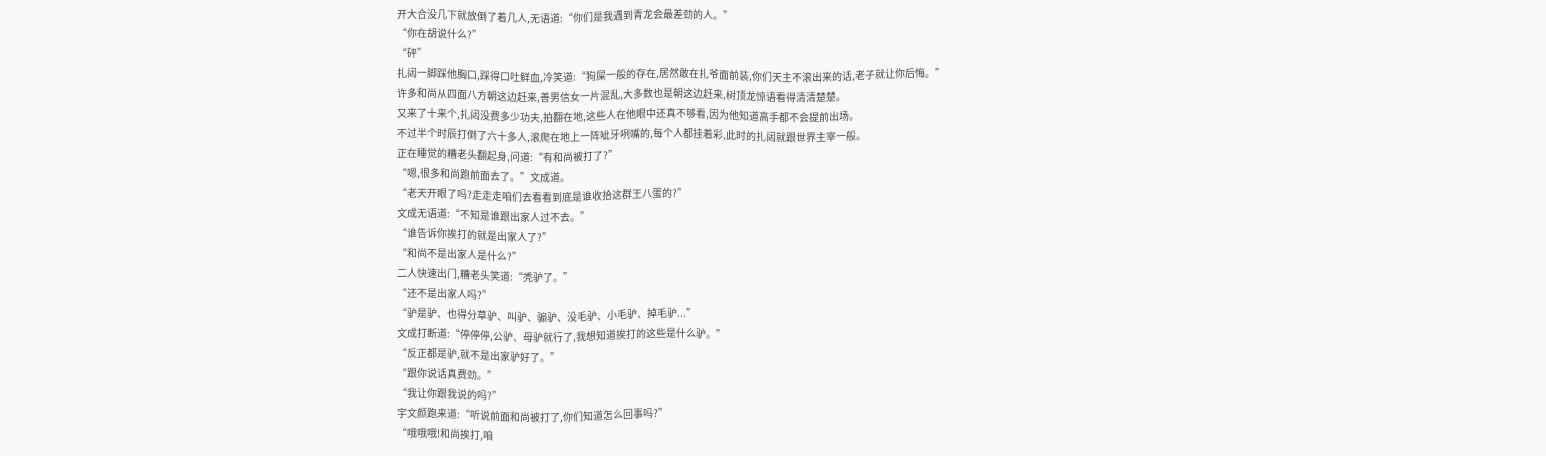开大合没几下就放倒了着几人,无语道:“你们是我遇到青龙会最差劲的人。”
“你在胡说什么?”
“砰”
扎闼一脚踩他胸口,踩得口吐鲜血,冷笑道:“狗屎一般的存在,居然敢在扎爷面前装,你们天主不滚出来的话,老子就让你后悔。”
许多和尚从四面八方朝这边赶来,善男信女一片混乱,大多数也是朝这边赶来,树顶龙惊语看得清清楚楚。
又来了十来个,扎闼没费多少功夫,拍翻在地,这些人在他眼中还真不够看,因为他知道高手都不会提前出场。
不过半个时辰打倒了六十多人,滚爬在地上一阵呲牙咧嘴的,每个人都挂着彩,此时的扎闼就跟世界主宰一般。
正在睡觉的糟老头翻起身,问道:“有和尚被打了?”
“嗯,很多和尚跑前面去了。”文成道。
“老天开眼了吗?走走走咱们去看看到底是谁收拾这群王八蛋的?”
文成无语道:“不知是谁跟出家人过不去。”
“谁告诉你挨打的就是出家人了?”
“和尚不是出家人是什么?”
二人快速出门,糟老头笑道:“秃驴了。”
“还不是出家人吗?”
“驴是驴、也得分草驴、叫驴、骟驴、没毛驴、小毛驴、掉毛驴...”
文成打断道:“停停停,公驴、母驴就行了,我想知道挨打的这些是什么驴。”
“反正都是驴,就不是出家驴好了。”
“跟你说话真费劲。”
“我让你跟我说的吗?”
宇文颜跑来道:“听说前面和尚被打了,你们知道怎么回事吗?”
“哦哦哦!和尚挨打,咱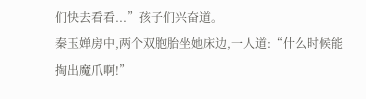们快去看看...”孩子们兴奋道。
秦玉婵房中,两个双胞胎坐她床边,一人道:“什么时候能掏出魔爪啊!”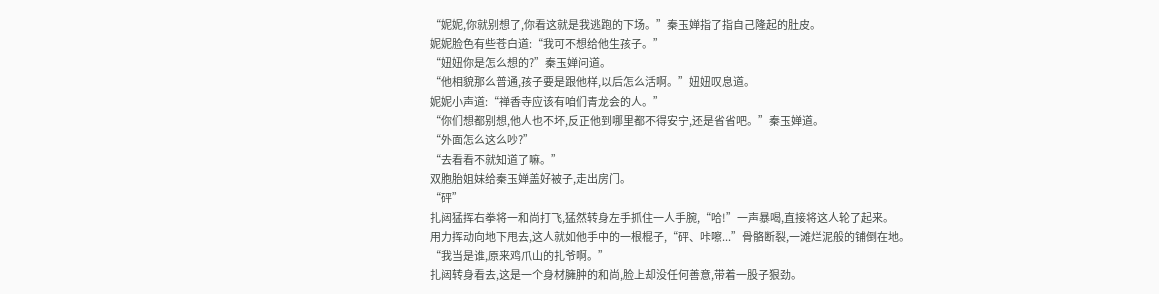“妮妮,你就别想了,你看这就是我逃跑的下场。”秦玉婵指了指自己隆起的肚皮。
妮妮脸色有些苍白道:“我可不想给他生孩子。”
“妞妞你是怎么想的?”秦玉婵问道。
“他相貌那么普通,孩子要是跟他样,以后怎么活啊。”妞妞叹息道。
妮妮小声道:“禅香寺应该有咱们青龙会的人。”
“你们想都别想,他人也不坏,反正他到哪里都不得安宁,还是省省吧。”秦玉婵道。
“外面怎么这么吵?”
“去看看不就知道了嘛。”
双胞胎姐妹给秦玉婵盖好被子,走出房门。
“砰”
扎闼猛挥右拳将一和尚打飞,猛然转身左手抓住一人手腕,“哈!”一声暴喝,直接将这人轮了起来。
用力挥动向地下甩去,这人就如他手中的一根棍子,“砰、咔嚓...”骨骼断裂,一滩烂泥般的铺倒在地。
“我当是谁,原来鸡爪山的扎爷啊。”
扎闼转身看去,这是一个身材臃肿的和尚,脸上却没任何善意,带着一股子狠劲。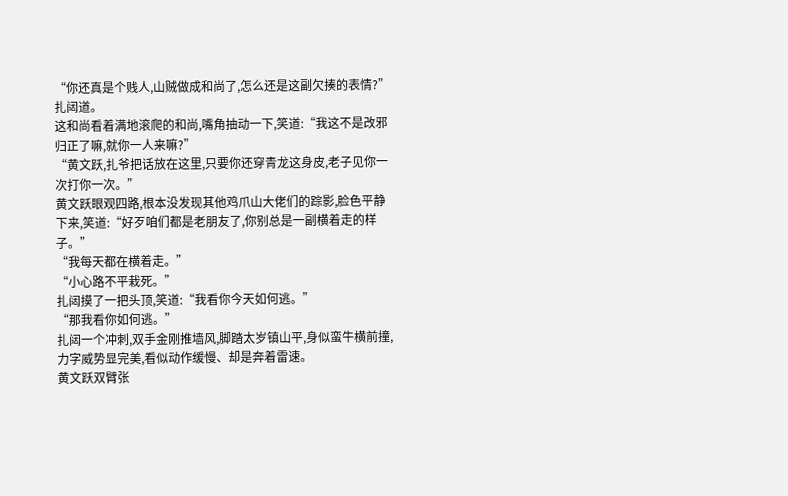“你还真是个贱人,山贼做成和尚了,怎么还是这副欠揍的表情?”扎闼道。
这和尚看着满地滚爬的和尚,嘴角抽动一下,笑道:“我这不是改邪归正了嘛,就你一人来嘛?”
“黄文跃,扎爷把话放在这里,只要你还穿青龙这身皮,老子见你一次打你一次。”
黄文跃眼观四路,根本没发现其他鸡爪山大佬们的踪影,脸色平静下来,笑道:“好歹咱们都是老朋友了,你别总是一副横着走的样子。”
“我每天都在横着走。”
“小心路不平栽死。”
扎闼摸了一把头顶,笑道:“我看你今天如何逃。”
“那我看你如何逃。”
扎闼一个冲刺,双手金刚推墙风,脚踏太岁镇山平,身似蛮牛横前撞,力字威势显完美,看似动作缓慢、却是奔着雷速。
黄文跃双臂张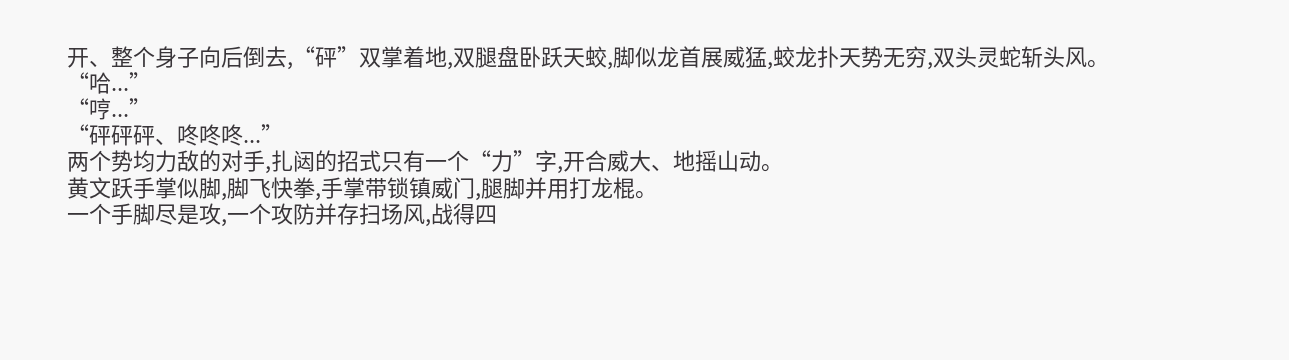开、整个身子向后倒去,“砰”双掌着地,双腿盘卧跃天蛟,脚似龙首展威猛,蛟龙扑天势无穷,双头灵蛇斩头风。
“哈...”
“哼...”
“砰砰砰、咚咚咚...”
两个势均力敌的对手,扎闼的招式只有一个“力”字,开合威大、地摇山动。
黄文跃手掌似脚,脚飞快拳,手掌带锁镇威门,腿脚并用打龙棍。
一个手脚尽是攻,一个攻防并存扫场风,战得四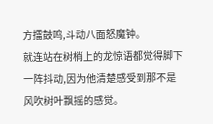方擂鼓鸣,斗动八面怒魔钟。
就连站在树梢上的龙惊语都觉得脚下一阵抖动,因为他清楚感受到那不是风吹树叶飘摇的感觉。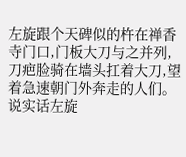左旋跟个天碑似的杵在禅香寺门口,门板大刀与之并列,刀疤脸骑在墙头扛着大刀,望着急速朝门外奔走的人们。
说实话左旋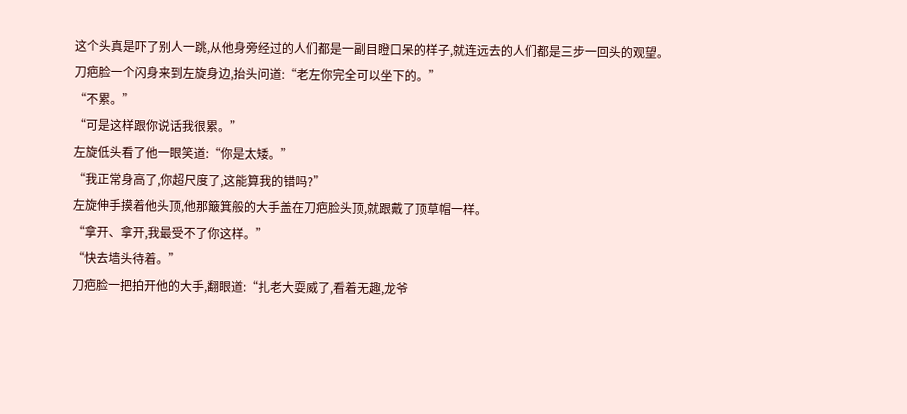这个头真是吓了别人一跳,从他身旁经过的人们都是一副目瞪口呆的样子,就连远去的人们都是三步一回头的观望。
刀疤脸一个闪身来到左旋身边,抬头问道:“老左你完全可以坐下的。”
“不累。”
“可是这样跟你说话我很累。”
左旋低头看了他一眼笑道:“你是太矮。”
“我正常身高了,你超尺度了,这能算我的错吗?”
左旋伸手摸着他头顶,他那簸箕般的大手盖在刀疤脸头顶,就跟戴了顶草帽一样。
“拿开、拿开,我最受不了你这样。”
“快去墙头待着。”
刀疤脸一把拍开他的大手,翻眼道:“扎老大耍威了,看着无趣,龙爷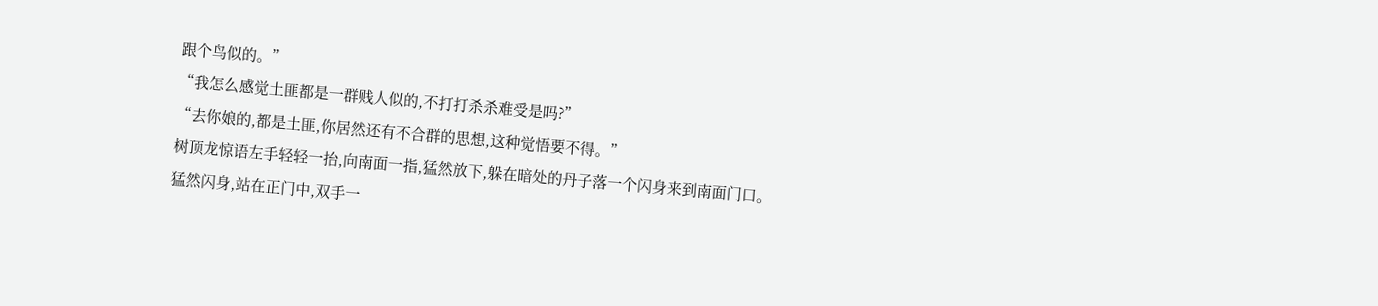跟个鸟似的。”
“我怎么感觉土匪都是一群贱人似的,不打打杀杀难受是吗?”
“去你娘的,都是土匪,你居然还有不合群的思想,这种觉悟要不得。”
树顶龙惊语左手轻轻一抬,向南面一指,猛然放下,躲在暗处的丹子落一个闪身来到南面门口。
猛然闪身,站在正门中,双手一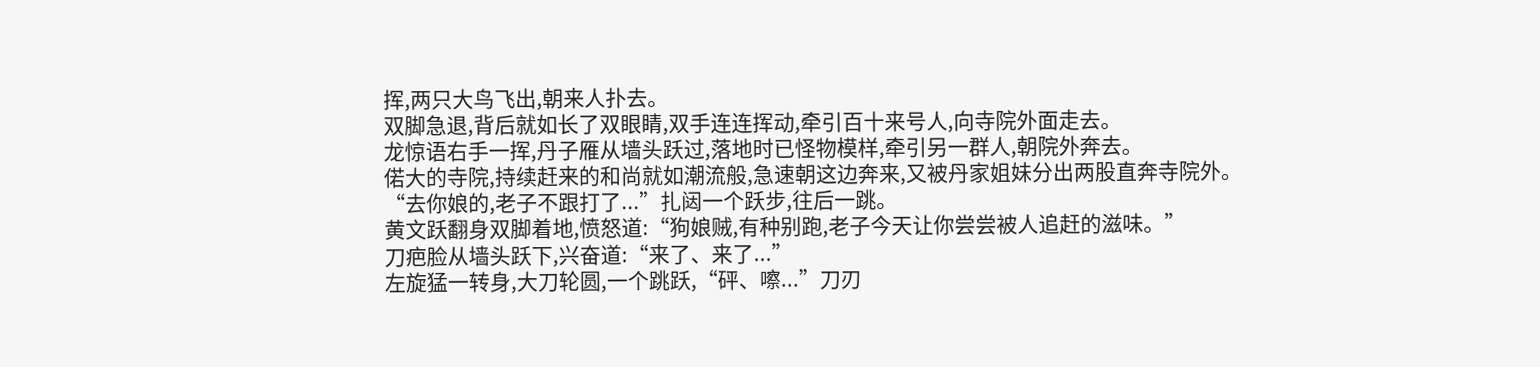挥,两只大鸟飞出,朝来人扑去。
双脚急退,背后就如长了双眼睛,双手连连挥动,牵引百十来号人,向寺院外面走去。
龙惊语右手一挥,丹子雁从墙头跃过,落地时已怪物模样,牵引另一群人,朝院外奔去。
偌大的寺院,持续赶来的和尚就如潮流般,急速朝这边奔来,又被丹家姐妹分出两股直奔寺院外。
“去你娘的,老子不跟打了...”扎闼一个跃步,往后一跳。
黄文跃翻身双脚着地,愤怒道:“狗娘贼,有种别跑,老子今天让你尝尝被人追赶的滋味。”
刀疤脸从墙头跃下,兴奋道:“来了、来了...”
左旋猛一转身,大刀轮圆,一个跳跃,“砰、嚓...”刀刃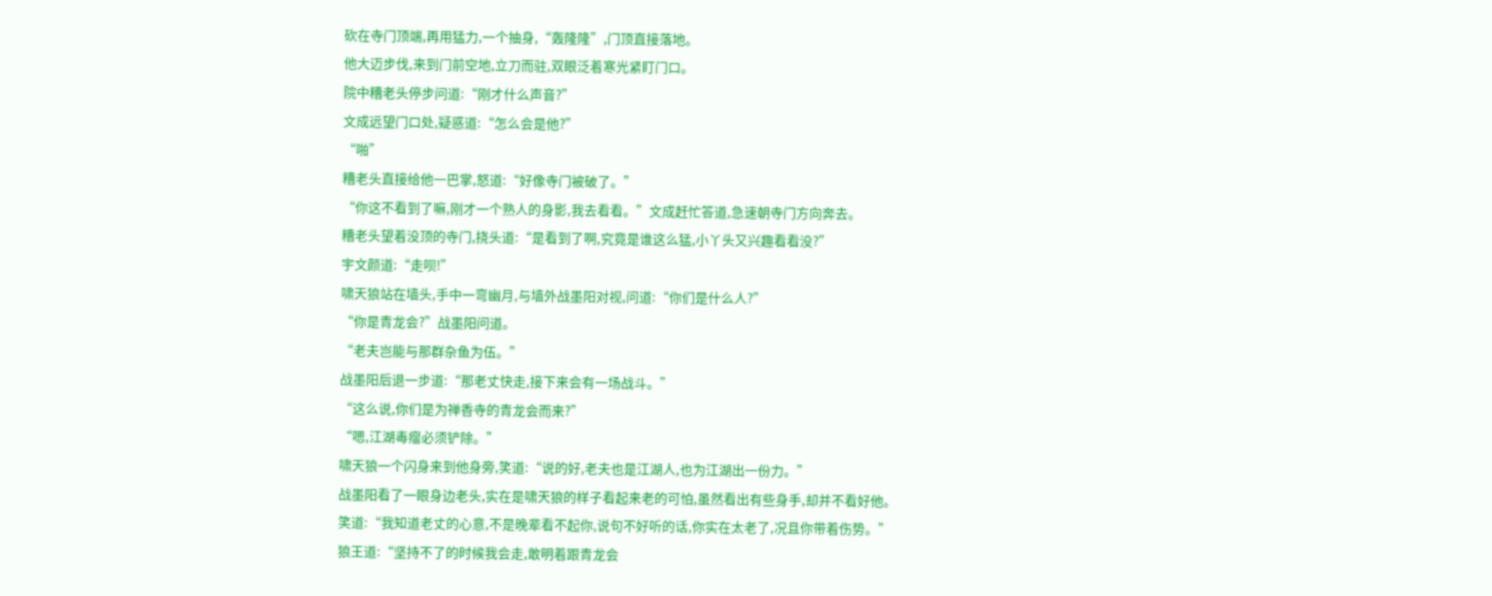砍在寺门顶端,再用猛力,一个抽身,“轰隆隆”,门顶直接落地。
他大迈步伐,来到门前空地,立刀而驻,双眼泛着寒光紧盯门口。
院中糟老头停步问道:“刚才什么声音?”
文成远望门口处,疑惑道:“怎么会是他?”
“啪”
糟老头直接给他一巴掌,怒道:“好像寺门被破了。”
“你这不看到了嘛,刚才一个熟人的身影,我去看看。”文成赶忙答道,急速朝寺门方向奔去。
糟老头望着没顶的寺门,挠头道:“是看到了啊,究竟是谁这么猛,小丫头又兴趣看看没?”
宇文颜道:“走呗!”
啸天狼站在墙头,手中一弯幽月,与墙外战墨阳对视,问道:“你们是什么人?”
“你是青龙会?”战墨阳问道。
“老夫岂能与那群杂鱼为伍。”
战墨阳后退一步道:“那老丈快走,接下来会有一场战斗。”
“这么说,你们是为禅香寺的青龙会而来?”
“嗯,江湖毒瘤必须铲除。”
啸天狼一个闪身来到他身旁,笑道:“说的好,老夫也是江湖人,也为江湖出一份力。”
战墨阳看了一眼身边老头,实在是啸天狼的样子看起来老的可怕,虽然看出有些身手,却并不看好他。
笑道:“我知道老丈的心意,不是晚辈看不起你,说句不好听的话,你实在太老了,况且你带着伤势。”
狼王道:“坚持不了的时候我会走,敢明着跟青龙会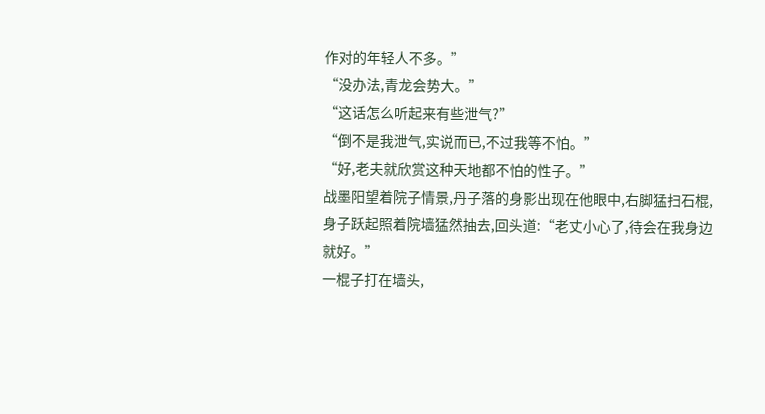作对的年轻人不多。”
“没办法,青龙会势大。”
“这话怎么听起来有些泄气?”
“倒不是我泄气,实说而已,不过我等不怕。”
“好,老夫就欣赏这种天地都不怕的性子。”
战墨阳望着院子情景,丹子落的身影出现在他眼中,右脚猛扫石棍,身子跃起照着院墙猛然抽去,回头道:“老丈小心了,待会在我身边就好。”
一棍子打在墙头,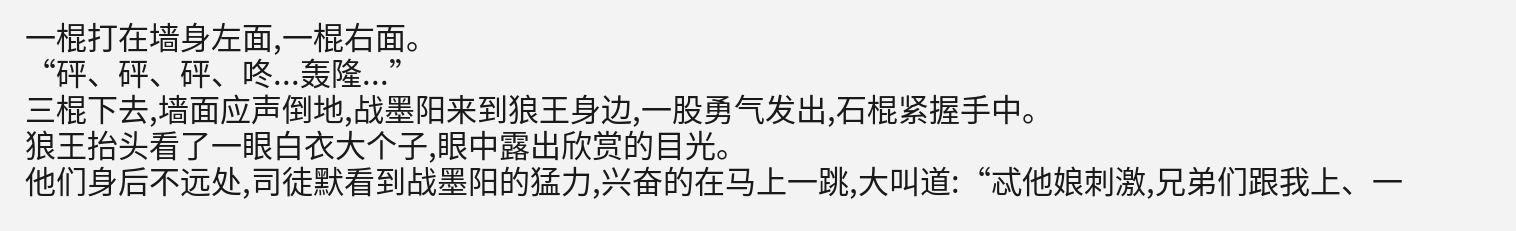一棍打在墙身左面,一棍右面。
“砰、砰、砰、咚...轰隆...”
三棍下去,墙面应声倒地,战墨阳来到狼王身边,一股勇气发出,石棍紧握手中。
狼王抬头看了一眼白衣大个子,眼中露出欣赏的目光。
他们身后不远处,司徒默看到战墨阳的猛力,兴奋的在马上一跳,大叫道:“忒他娘刺激,兄弟们跟我上、一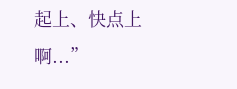起上、快点上啊...”